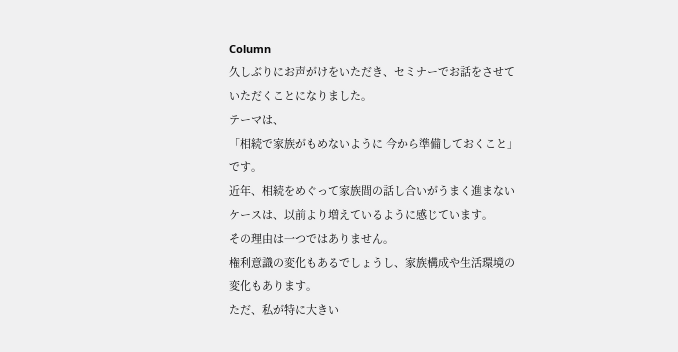Column
久しぶりにお声がけをいただき、セミナーでお話をさせていただくことになりました。
テーマは、
「相続で家族がもめないように 今から準備しておくこと」
です。
近年、相続をめぐって家族間の話し合いがうまく進まないケースは、以前より増えているように感じています。
その理由は一つではありません。
権利意識の変化もあるでしょうし、家族構成や生活環境の変化もあります。
ただ、私が特に大きい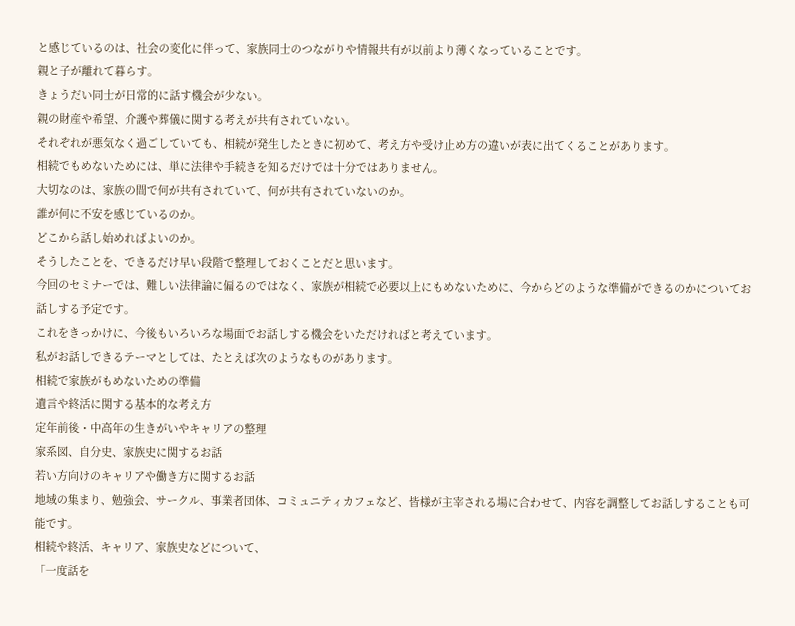と感じているのは、社会の変化に伴って、家族同士のつながりや情報共有が以前より薄くなっていることです。
親と子が離れて暮らす。
きょうだい同士が日常的に話す機会が少ない。
親の財産や希望、介護や葬儀に関する考えが共有されていない。
それぞれが悪気なく過ごしていても、相続が発生したときに初めて、考え方や受け止め方の違いが表に出てくることがあります。
相続でもめないためには、単に法律や手続きを知るだけでは十分ではありません。
大切なのは、家族の間で何が共有されていて、何が共有されていないのか。
誰が何に不安を感じているのか。
どこから話し始めればよいのか。
そうしたことを、できるだけ早い段階で整理しておくことだと思います。
今回のセミナーでは、難しい法律論に偏るのではなく、家族が相続で必要以上にもめないために、今からどのような準備ができるのかについてお話しする予定です。
これをきっかけに、今後もいろいろな場面でお話しする機会をいただければと考えています。
私がお話しできるテーマとしては、たとえば次のようなものがあります。
相続で家族がもめないための準備
遺言や終活に関する基本的な考え方
定年前後・中高年の生きがいやキャリアの整理
家系図、自分史、家族史に関するお話
若い方向けのキャリアや働き方に関するお話
地域の集まり、勉強会、サークル、事業者団体、コミュニティカフェなど、皆様が主宰される場に合わせて、内容を調整してお話しすることも可能です。
相続や終活、キャリア、家族史などについて、
「一度話を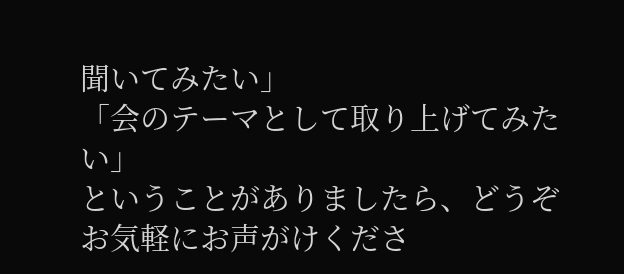聞いてみたい」
「会のテーマとして取り上げてみたい」
ということがありましたら、どうぞお気軽にお声がけくださ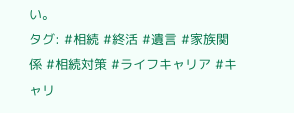い。
タグ: #相続 #終活 #遺言 #家族関係 #相続対策 #ライフキャリア #キャリ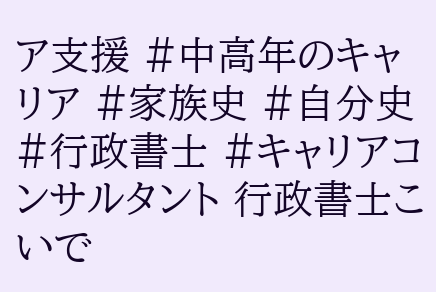ア支援 #中高年のキャリア #家族史 #自分史 #行政書士 #キャリアコンサルタント 行政書士こいで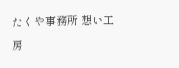たくや事務所 想い工房